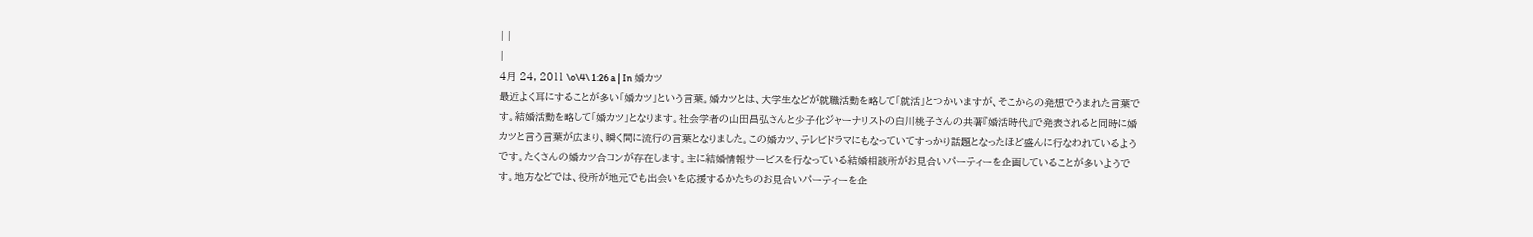| |
|
4月 24, 2011 \o\4\ 1:26 a | In 婚カツ
最近よく耳にすることが多い「婚カツ」という言葉。婚カツとは、大学生などが就職活動を略して「就活」とつかいますが、そこからの発想でうまれた言葉です。結婚活動を略して「婚カツ」となります。社会学者の山田昌弘さんと少子化ジャーナリストの白川桃子さんの共著『婚活時代』で発表されると同時に婚カツと言う言葉が広まり、瞬く間に流行の言葉となりました。この婚カツ、テレビドラマにもなっていてすっかり話題となったほど盛んに行なわれているようです。たくさんの婚カツ合コンが存在します。主に結婚情報サービスを行なっている結婚相談所がお見合いパーティーを企画していることが多いようです。地方などでは、役所が地元でも出会いを応援するかたちのお見合いパーティーを企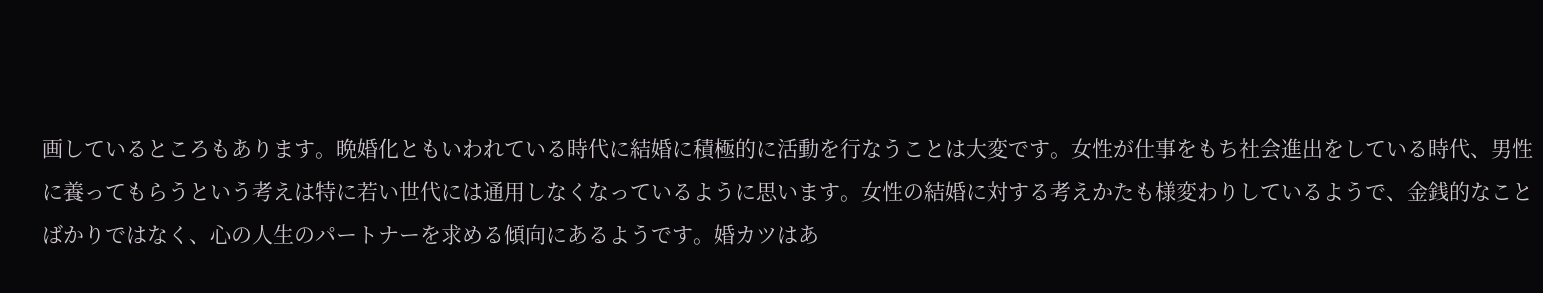画しているところもあります。晩婚化ともいわれている時代に結婚に積極的に活動を行なうことは大変です。女性が仕事をもち社会進出をしている時代、男性に養ってもらうという考えは特に若い世代には通用しなくなっているように思います。女性の結婚に対する考えかたも様変わりしているようで、金銭的なことばかりではなく、心の人生のパートナーを求める傾向にあるようです。婚カツはあ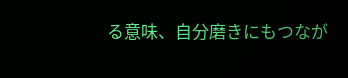る意味、自分磨きにもつなが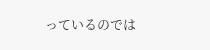っているのでは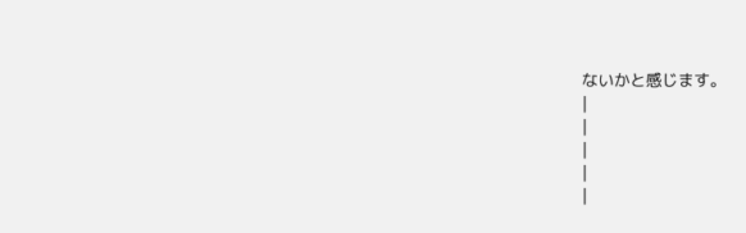ないかと感じます。
|
|
|
|
|